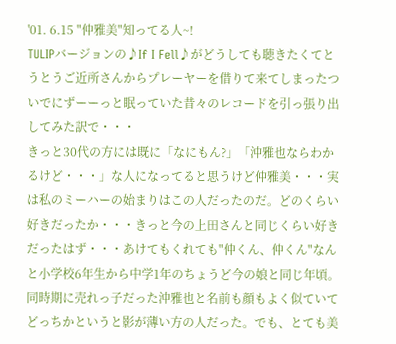'01. 6.15 "仲雅美"知ってる人~!
TULIPバージョンの♪If I Fell♪がどうしても聴きたくてとうとうご近所さんからプレーヤーを借りて来てしまったついでにずーーっと眠っていた昔々のレコードを引っ張り出してみた訳で・・・
きっと30代の方には既に「なにもん?」「沖雅也ならわかるけど・・・」な人になってると思うけど仲雅美・・・実は私のミーハーの始まりはこの人だったのだ。どのくらい好きだったか・・・きっと今の上田さんと同じくらい好きだったはず・・・あけてもくれても"仲くん、仲くん"なんと小学校6年生から中学1年のちょうど今の娘と同じ年頃。
同時期に売れっ子だった沖雅也と名前も顔もよく似ていてどっちかというと影が薄い方の人だった。でも、とても美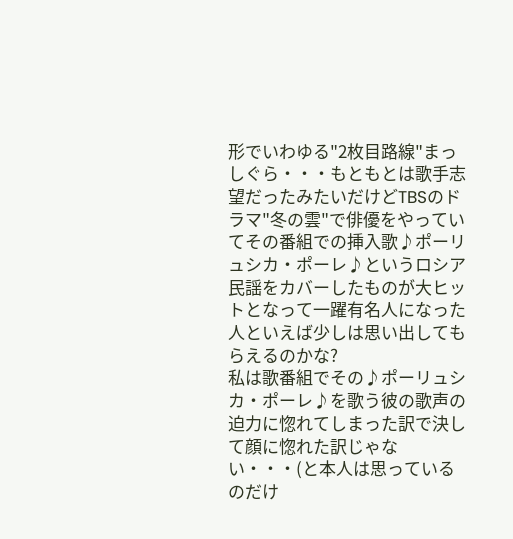形でいわゆる"2枚目路線"まっしぐら・・・もともとは歌手志望だったみたいだけどTBSのドラマ"冬の雲"で俳優をやっていてその番組での挿入歌♪ポーリュシカ・ポーレ♪というロシア民謡をカバーしたものが大ヒットとなって一躍有名人になった人といえば少しは思い出してもらえるのかな?
私は歌番組でその♪ポーリュシカ・ポーレ♪を歌う彼の歌声の迫力に惚れてしまった訳で決して顔に惚れた訳じゃない・・・(と本人は思っているのだけ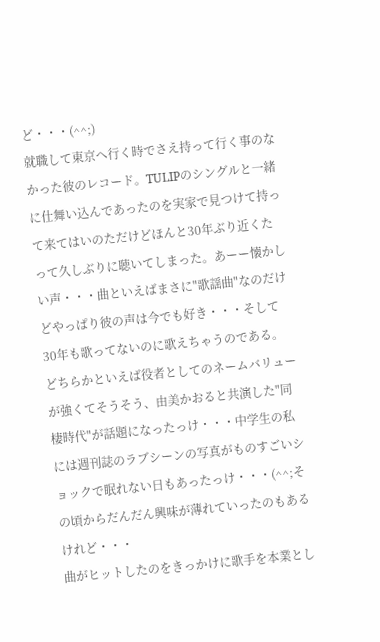ど・・・(^^;)
就職して東京へ行く時でさえ持って行く事のなかった彼のレコード。TULIPのシングルと一緒に仕舞い込んであったのを実家で見つけて持って来てはいのただけどほんと30年ぶり近くたって久しぶりに聴いてしまった。あーー懐かしい声・・・曲といえばまさに"歌謡曲"なのだけどやっぱり彼の声は今でも好き・・・そして30年も歌ってないのに歌えちゃうのである。
どちらかといえば役者としてのネームバリューが強くてそうそう、由美かおると共演した"同棲時代"が話題になったっけ・・・中学生の私には週刊誌のラブシーンの写真がものすごいショックで眠れない日もあったっけ・・・(^^;その頃からだんだん興味が薄れていったのもあるけれど・・・
曲がヒットしたのをきっかけに歌手を本業とし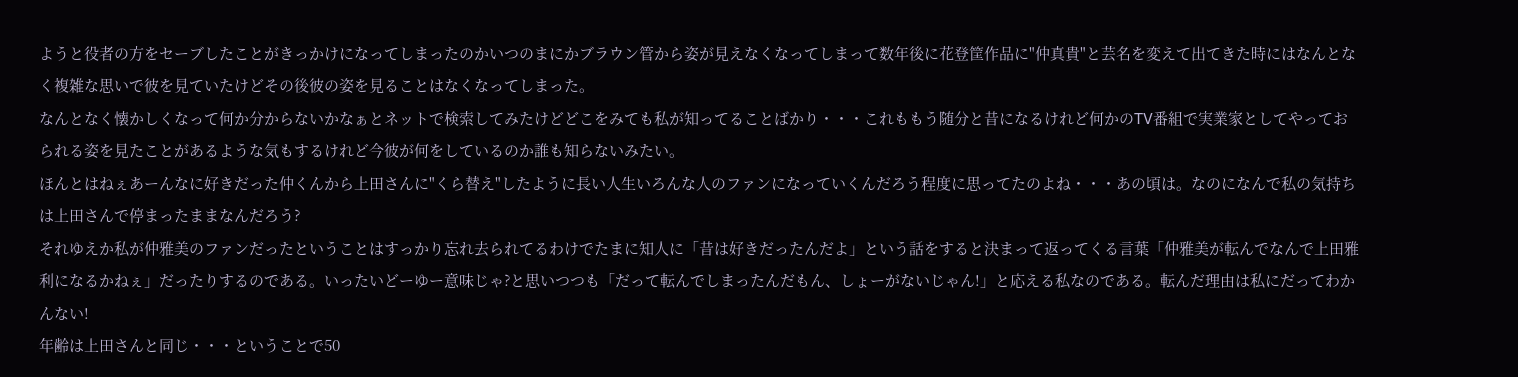ようと役者の方をセーブしたことがきっかけになってしまったのかいつのまにかブラウン管から姿が見えなくなってしまって数年後に花登筐作品に"仲真貴"と芸名を変えて出てきた時にはなんとなく複雑な思いで彼を見ていたけどその後彼の姿を見ることはなくなってしまった。
なんとなく懐かしくなって何か分からないかなぁとネットで検索してみたけどどこをみても私が知ってることばかり・・・これももう随分と昔になるけれど何かのTV番組で実業家としてやっておられる姿を見たことがあるような気もするけれど今彼が何をしているのか誰も知らないみたい。
ほんとはねぇあーんなに好きだった仲くんから上田さんに"くら替え"したように長い人生いろんな人のファンになっていくんだろう程度に思ってたのよね・・・あの頃は。なのになんで私の気持ちは上田さんで停まったままなんだろう?
それゆえか私が仲雅美のファンだったということはすっかり忘れ去られてるわけでたまに知人に「昔は好きだったんだよ」という話をすると決まって返ってくる言葉「仲雅美が転んでなんで上田雅利になるかねぇ」だったりするのである。いったいどーゆー意味じゃ?と思いつつも「だって転んでしまったんだもん、しょーがないじゃん!」と応える私なのである。転んだ理由は私にだってわかんない!
年齢は上田さんと同じ・・・ということで50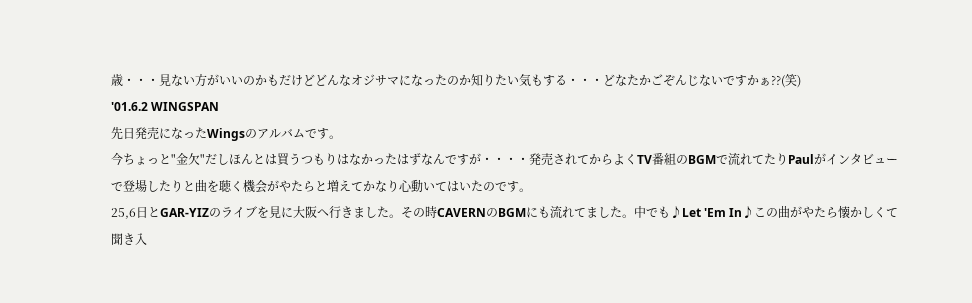歳・・・見ない方がいいのかもだけどどんなオジサマになったのか知りたい気もする・・・どなたかごぞんじないですかぁ??(笑)
'01.6.2 WINGSPAN
先日発売になったWingsのアルバムです。
今ちょっと"金欠"だしほんとは買うつもりはなかったはずなんですが・・・・発売されてからよくTV番組のBGMで流れてたりPaulがインタビューで登場したりと曲を聴く機会がやたらと増えてかなり心動いてはいたのです。
25,6日とGAR-YIZのライブを見に大阪へ行きました。その時CAVERNのBGMにも流れてました。中でも♪Let 'Em In♪この曲がやたら懐かしくて聞き入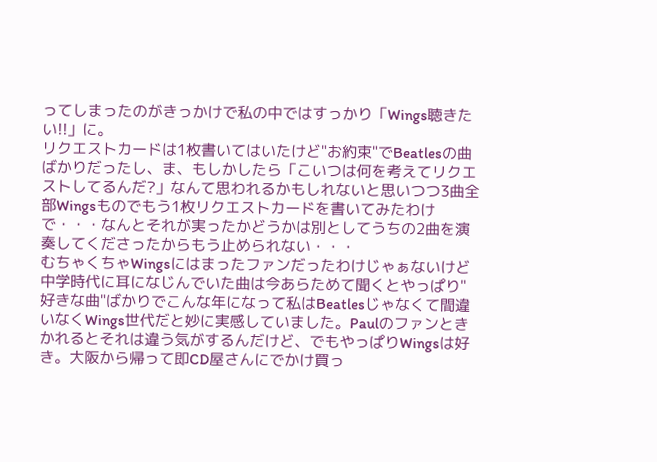ってしまったのがきっかけで私の中ではすっかり「Wings聴きたい!!」に。
リクエストカードは1枚書いてはいたけど"お約束"でBeatlesの曲ばかりだったし、ま、もしかしたら「こいつは何を考えてリクエストしてるんだ?」なんて思われるかもしれないと思いつつ3曲全部Wingsものでもう1枚リクエストカードを書いてみたわけで・・・なんとそれが実ったかどうかは別としてうちの2曲を演奏してくださったからもう止められない・・・
むちゃくちゃWingsにはまったファンだったわけじゃぁないけど中学時代に耳になじんでいた曲は今あらためて聞くとやっぱり"好きな曲"ばかりでこんな年になって私はBeatlesじゃなくて間違いなくWings世代だと妙に実感していました。Paulのファンときかれるとそれは違う気がするんだけど、でもやっぱりWingsは好き。大阪から帰って即CD屋さんにでかけ買っ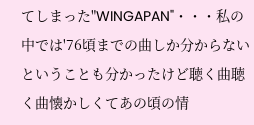てしまった"WINGAPAN"・・・私の中では'76頃までの曲しか分からないということも分かったけど聴く曲聴く曲懐かしくてあの頃の情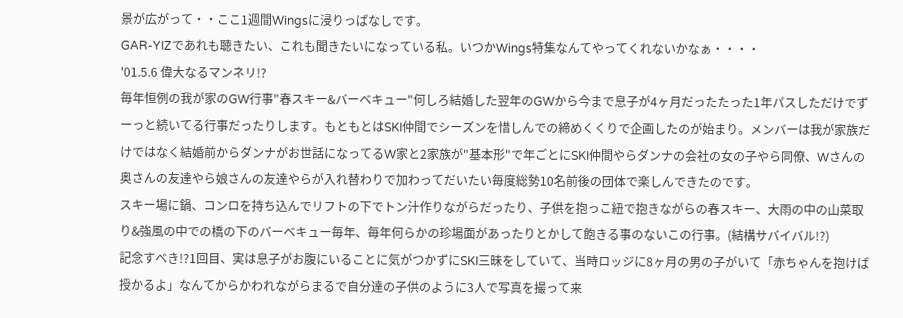景が広がって・・ここ1週間Wingsに浸りっぱなしです。
GAR-YIZであれも聴きたい、これも聞きたいになっている私。いつかWings特集なんてやってくれないかなぁ・・・・
'01.5.6 偉大なるマンネリ!?
毎年恒例の我が家のGW行事"春スキー&バーベキュー"何しろ結婚した翌年のGWから今まで息子が4ヶ月だったたった1年パスしただけでずーっと続いてる行事だったりします。もともとはSKI仲間でシーズンを惜しんでの締めくくりで企画したのが始まり。メンバーは我が家族だけではなく結婚前からダンナがお世話になってるW家と2家族が"基本形"で年ごとにSKI仲間やらダンナの会社の女の子やら同僚、Wさんの奥さんの友達やら娘さんの友達やらが入れ替わりで加わってだいたい毎度総勢10名前後の団体で楽しんできたのです。
スキー場に鍋、コンロを持ち込んでリフトの下でトン汁作りながらだったり、子供を抱っこ紐で抱きながらの春スキー、大雨の中の山菜取り&強風の中での橋の下のバーベキュー毎年、毎年何らかの珍場面があったりとかして飽きる事のないこの行事。(結構サバイバル!?)
記念すべき!?1回目、実は息子がお腹にいることに気がつかずにSKI三昧をしていて、当時ロッジに8ヶ月の男の子がいて「赤ちゃんを抱けば授かるよ」なんてからかわれながらまるで自分達の子供のように3人で写真を撮って来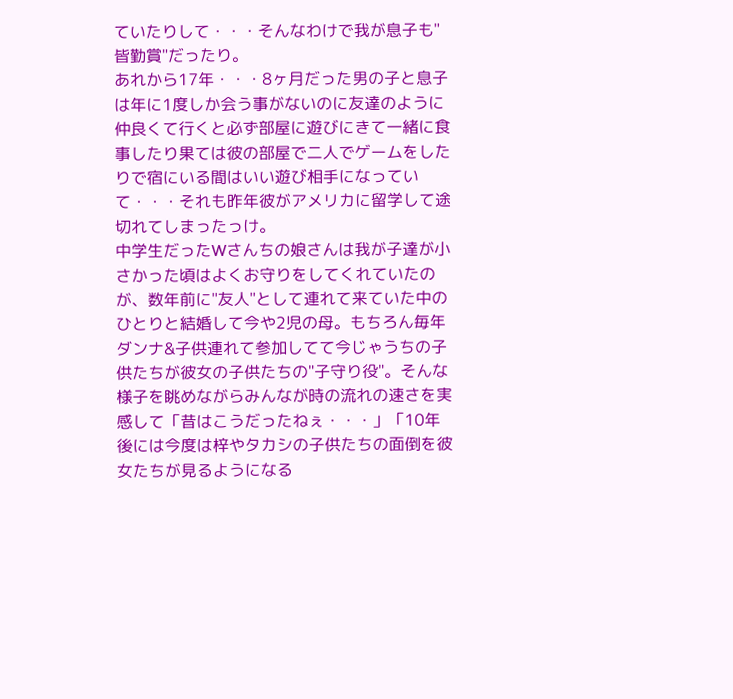ていたりして・・・そんなわけで我が息子も"皆勤賞"だったり。
あれから17年・・・8ヶ月だった男の子と息子は年に1度しか会う事がないのに友達のように仲良くて行くと必ず部屋に遊びにきて一緒に食事したり果ては彼の部屋で二人でゲームをしたりで宿にいる間はいい遊び相手になっていて・・・それも昨年彼がアメリカに留学して途切れてしまったっけ。
中学生だったWさんちの娘さんは我が子達が小さかった頃はよくお守りをしてくれていたのが、数年前に"友人"として連れて来ていた中のひとりと結婚して今や2児の母。もちろん毎年ダンナ&子供連れて参加してて今じゃうちの子供たちが彼女の子供たちの"子守り役"。そんな様子を眺めながらみんなが時の流れの速さを実感して「昔はこうだったねぇ・・・」「10年後には今度は梓やタカシの子供たちの面倒を彼女たちが見るようになる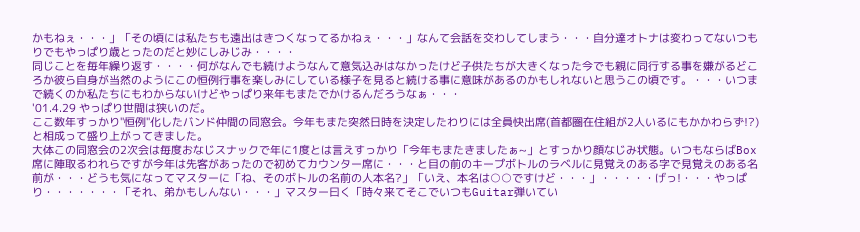かもねぇ・・・」「その頃には私たちも遠出はきつくなってるかねぇ・・・」なんて会話を交わしてしまう・・・自分達オトナは変わってないつもりでもやっぱり歳とったのだと妙にしみじみ・・・・
同じことを毎年繰り返す・・・・何がなんでも続けようなんて意気込みはなかったけど子供たちが大きくなった今でも親に同行する事を嫌がるどころか彼ら自身が当然のようにこの恒例行事を楽しみにしている様子を見ると続ける事に意味があるのかもしれないと思うこの頃です。・・・いつまで続くのか私たちにもわからないけどやっぱり来年もまたでかけるんだろうなぁ・・・
'01.4.29 やっぱり世間は狭いのだ。
ここ数年すっかり"恒例"化したバンド仲間の同窓会。今年もまた突然日時を決定したわりには全員快出席(首都圏在住組が2人いるにもかかわらず!?)と相成って盛り上がってきました。
大体この同窓会の2次会は毎度おなじスナックで年に1度とは言えすっかり「今年もまたきましたぁ~」とすっかり顔なじみ状態。いつもならばBox席に陣取るわれらですが今年は先客があったので初めてカウンター席に・・・と目の前のキープボトルのラベルに見覚えのある字で見覚えのある名前が・・・どうも気になってマスターに「ね、そのボトルの名前の人本名?」「いえ、本名は○○ですけど・・・」・・・・・げっ!・・・やっぱり・・・・・・・「それ、弟かもしんない・・・」マスター曰く「時々来てそこでいつもGuitar弾いてい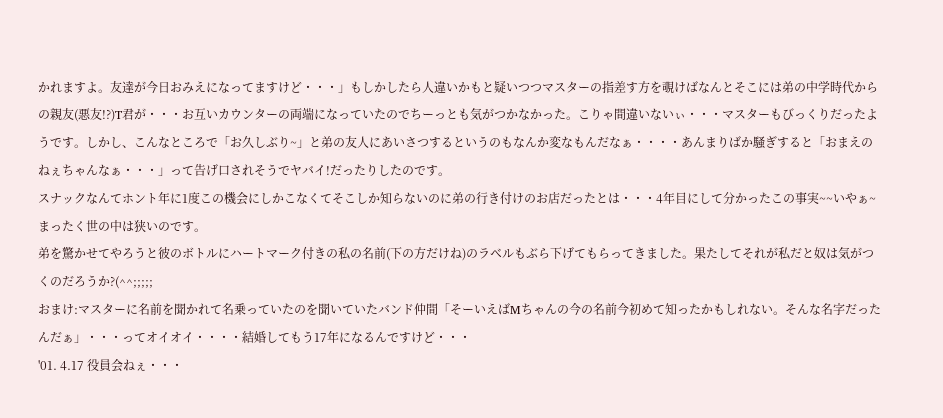かれますよ。友達が今日おみえになってますけど・・・」もしかしたら人違いかもと疑いつつマスターの指差す方を覗けばなんとそこには弟の中学時代からの親友(悪友!?)T君が・・・お互いカウンターの両端になっていたのでちーっとも気がつかなかった。こりゃ間違いないぃ・・・マスターもびっくりだったようです。しかし、こんなところで「お久しぶり~」と弟の友人にあいさつするというのもなんか変なもんだなぁ・・・・あんまりばか騒ぎすると「おまえのねぇちゃんなぁ・・・」って告げ口されそうでヤバイ!だったりしたのです。
スナックなんてホント年に1度この機会にしかこなくてそこしか知らないのに弟の行き付けのお店だったとは・・・4年目にして分かったこの事実~~いやぁ~まったく世の中は狭いのです。
弟を驚かせてやろうと彼のボトルにハートマーク付きの私の名前(下の方だけね)のラベルもぶら下げてもらってきました。果たしてそれが私だと奴は気がつくのだろうか?(^^;;;;;
おまけ:マスターに名前を聞かれて名乗っていたのを聞いていたバンド仲間「そーいえばMちゃんの今の名前今初めて知ったかもしれない。そんな名字だったんだぁ」・・・ってオイオイ・・・・結婚してもう17年になるんですけど・・・
'01. 4.17 役員会ねぇ・・・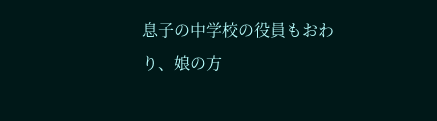息子の中学校の役員もおわり、娘の方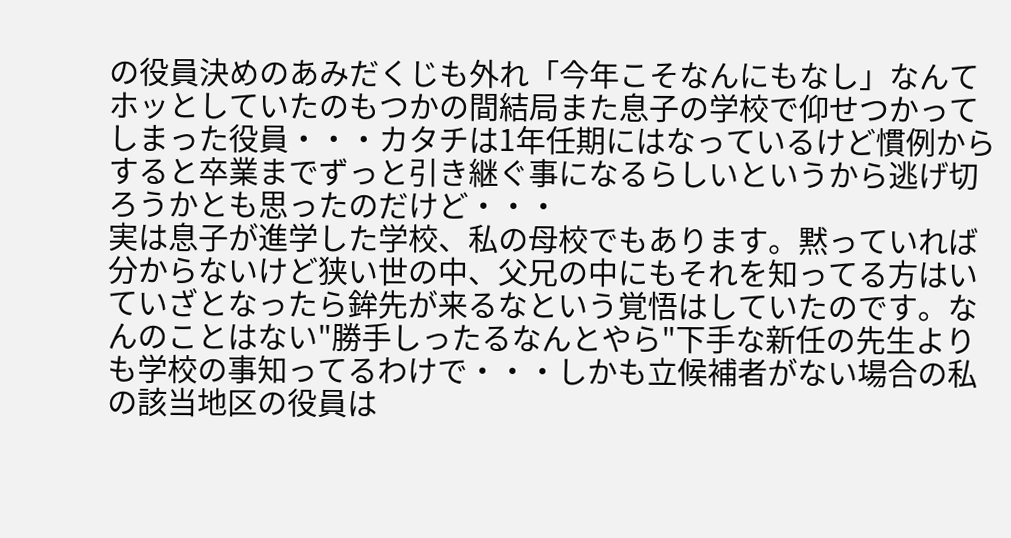の役員決めのあみだくじも外れ「今年こそなんにもなし」なんてホッとしていたのもつかの間結局また息子の学校で仰せつかってしまった役員・・・カタチは1年任期にはなっているけど慣例からすると卒業までずっと引き継ぐ事になるらしいというから逃げ切ろうかとも思ったのだけど・・・
実は息子が進学した学校、私の母校でもあります。黙っていれば分からないけど狭い世の中、父兄の中にもそれを知ってる方はいていざとなったら鉾先が来るなという覚悟はしていたのです。なんのことはない"勝手しったるなんとやら"下手な新任の先生よりも学校の事知ってるわけで・・・しかも立候補者がない場合の私の該当地区の役員は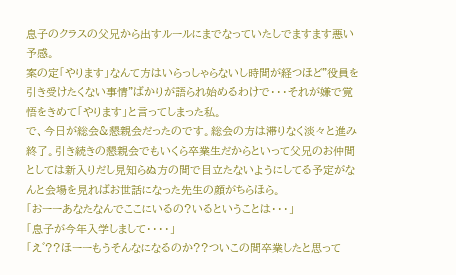息子のクラスの父兄から出すルールにまでなっていたしでますます悪い予感。
案の定「やります」なんて方はいらっしゃらないし時間が経つほど"役員を引き受けたくない事情"ばかりが語られ始めるわけで・・・それが嫌で覚悟をきめて「やります」と言ってしまった私。
で、今日が総会&懇親会だったのです。総会の方は滞りなく淡々と進み終了。引き続きの懇親会でもいくら卒業生だからといって父兄のお仲間としては新入りだし見知らぬ方の間で目立たないようにしてる予定がなんと会場を見ればお世話になった先生の顔がちらほら。
「おーーあなたなんでここにいるの?いるということは・・・」
「息子が今年入学しまして・・・・」
「え゛??ほーーもうそんなになるのか??ついこの間卒業したと思って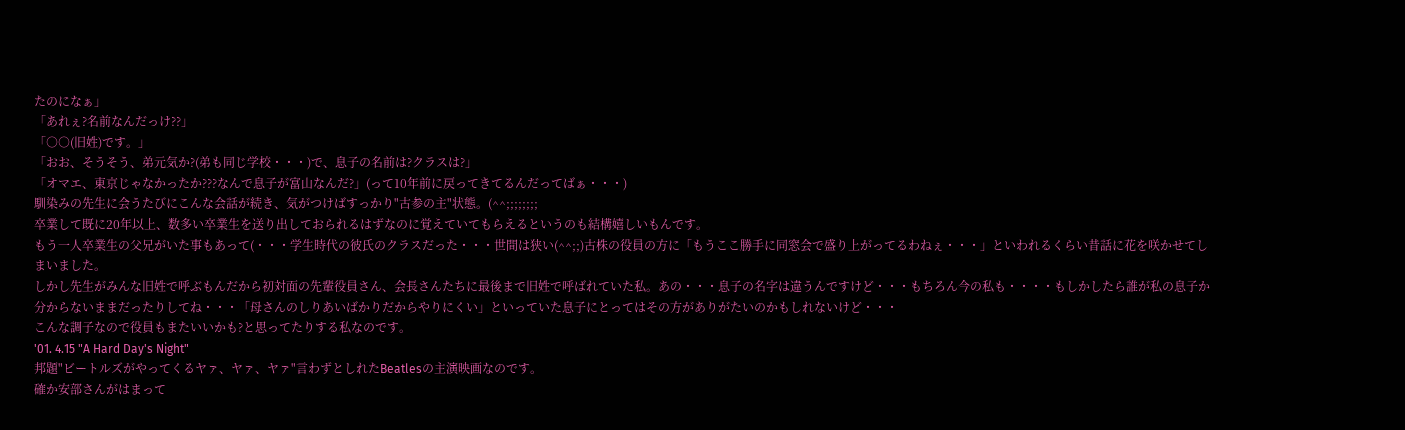たのになぁ」
「あれぇ?名前なんだっけ??」
「○○(旧姓)です。」
「おお、そうそう、弟元気か?(弟も同じ学校・・・)で、息子の名前は?クラスは?」
「オマエ、東京じゃなかったか???なんで息子が富山なんだ?」(って10年前に戻ってきてるんだってばぁ・・・)
馴染みの先生に会うたびにこんな会話が続き、気がつけばすっかり"古参の主"状態。(^^;;;;;;;;
卒業して既に20年以上、数多い卒業生を送り出しておられるはずなのに覚えていてもらえるというのも結構嬉しいもんです。
もう一人卒業生の父兄がいた事もあって(・・・学生時代の彼氏のクラスだった・・・世間は狭い(^^;;)古株の役員の方に「もうここ勝手に同窓会で盛り上がってるわねぇ・・・」といわれるくらい昔話に花を咲かせてしまいました。
しかし先生がみんな旧姓で呼ぶもんだから初対面の先輩役員さん、会長さんたちに最後まで旧姓で呼ばれていた私。あの・・・息子の名字は違うんですけど・・・もちろん今の私も・・・・もしかしたら誰が私の息子か分からないままだったりしてね・・・「母さんのしりあいばかりだからやりにくい」といっていた息子にとってはその方がありがたいのかもしれないけど・・・
こんな調子なので役員もまたいいかも?と思ってたりする私なのです。
'01. 4.15 "A Hard Day's Night"
邦題"ビートルズがやってくるヤァ、ヤァ、ヤァ"言わずとしれたBeatlesの主演映画なのです。
確か安部さんがはまって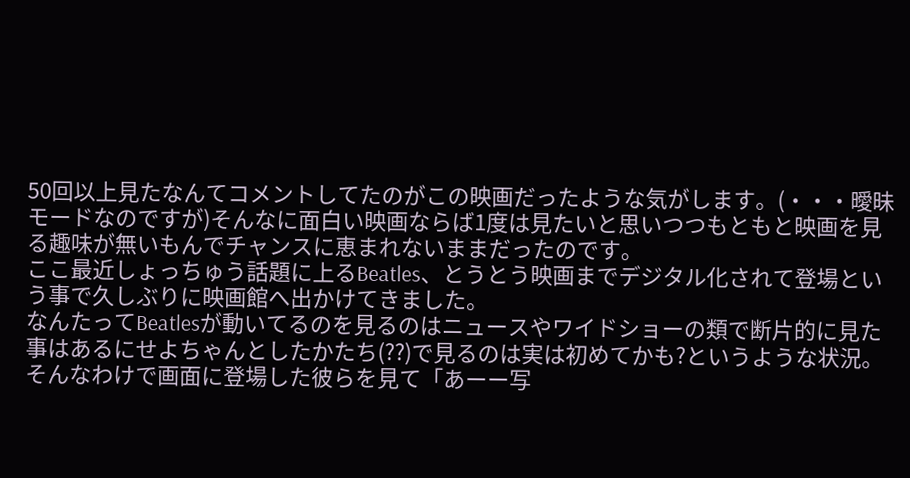50回以上見たなんてコメントしてたのがこの映画だったような気がします。(・・・曖昧モードなのですが)そんなに面白い映画ならば1度は見たいと思いつつもともと映画を見る趣味が無いもんでチャンスに恵まれないままだったのです。
ここ最近しょっちゅう話題に上るBeatles、とうとう映画までデジタル化されて登場という事で久しぶりに映画館へ出かけてきました。
なんたってBeatlesが動いてるのを見るのはニュースやワイドショーの類で断片的に見た事はあるにせよちゃんとしたかたち(??)で見るのは実は初めてかも?というような状況。そんなわけで画面に登場した彼らを見て「あーー写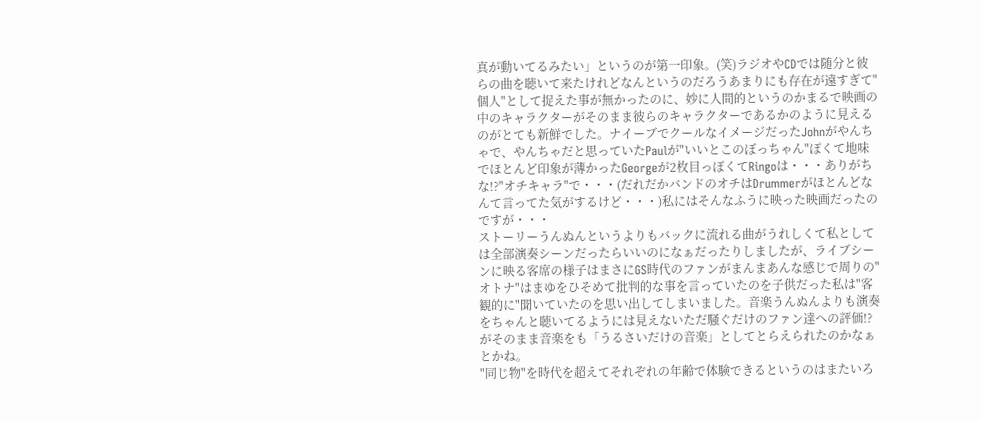真が動いてるみたい」というのが第一印象。(笑)ラジオやCDでは随分と彼らの曲を聴いて来たけれどなんというのだろうあまりにも存在が遠すぎて"個人"として捉えた事が無かったのに、妙に人間的というのかまるで映画の中のキャラクターがそのまま彼らのキャラクターであるかのように見えるのがとても新鮮でした。ナイーブでクールなイメージだったJohnがやんちゃで、やんちゃだと思っていたPaulが"いいとこのぼっちゃん"ぽくて地味でほとんど印象が薄かったGeorgeが2枚目っぽくてRingoは・・・ありがちな!?"オチキャラ"で・・・(だれだかバンドのオチはDrummerがほとんどなんて言ってた気がするけど・・・)私にはそんなふうに映った映画だったのですが・・・
ストーリーうんぬんというよりもバックに流れる曲がうれしくて私としては全部演奏シーンだったらいいのになぁだったりしましたが、ライブシーンに映る客席の様子はまさにGS時代のファンがまんまあんな感じで周りの"オトナ"はまゆをひそめて批判的な事を言っていたのを子供だった私は"客観的に"聞いていたのを思い出してしまいました。音楽うんぬんよりも演奏をちゃんと聴いてるようには見えないただ騒ぐだけのファン達への評価!?がそのまま音楽をも「うるさいだけの音楽」としてとらえられたのかなぁとかね。
"同じ物"を時代を超えてそれぞれの年齢で体験できるというのはまたいろ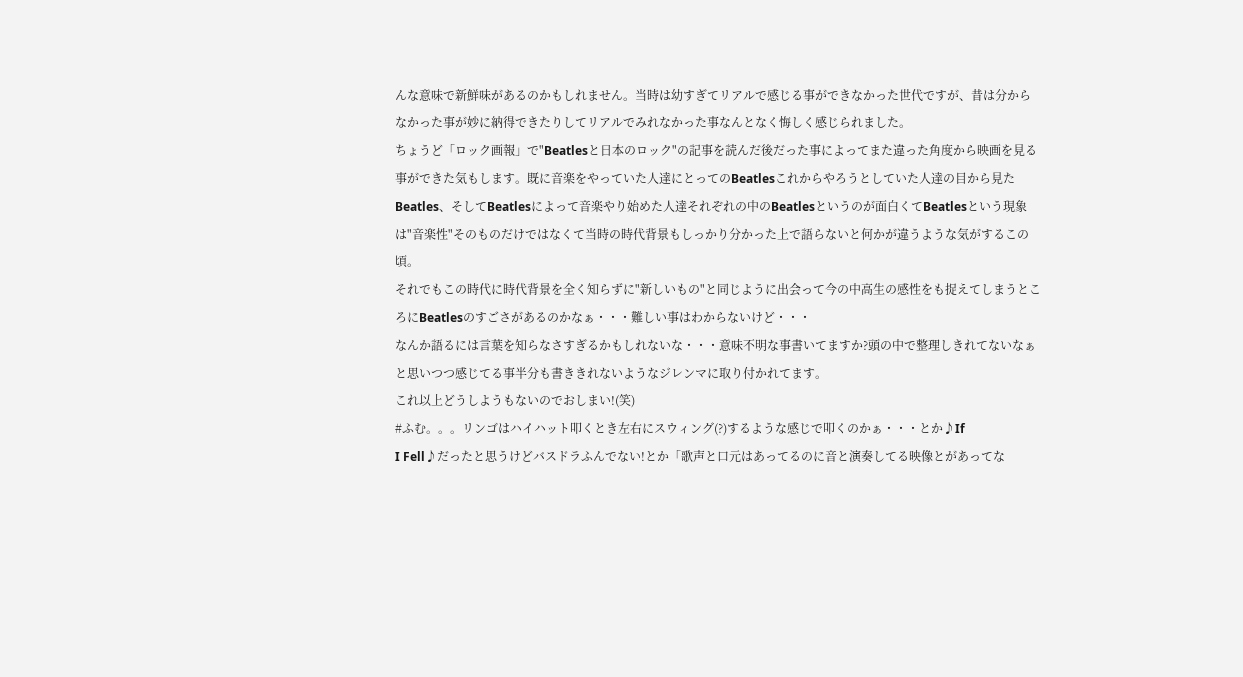んな意味で新鮮味があるのかもしれません。当時は幼すぎてリアルで感じる事ができなかった世代ですが、昔は分からなかった事が妙に納得できたりしてリアルでみれなかった事なんとなく悔しく感じられました。
ちょうど「ロック画報」で"Beatlesと日本のロック"の記事を読んだ後だった事によってまた違った角度から映画を見る事ができた気もします。既に音楽をやっていた人達にとってのBeatlesこれからやろうとしていた人達の目から見たBeatles、そしてBeatlesによって音楽やり始めた人達それぞれの中のBeatlesというのが面白くてBeatlesという現象は"音楽性"そのものだけではなくて当時の時代背景もしっかり分かった上で語らないと何かが違うような気がするこの頃。
それでもこの時代に時代背景を全く知らずに"新しいもの"と同じように出会って今の中高生の感性をも捉えてしまうところにBeatlesのすごさがあるのかなぁ・・・難しい事はわからないけど・・・
なんか語るには言葉を知らなさすぎるかもしれないな・・・意味不明な事書いてますか?頭の中で整理しきれてないなぁと思いつつ感じてる事半分も書ききれないようなジレンマに取り付かれてます。
これ以上どうしようもないのでおしまい!(笑)
#ふむ。。。リンゴはハイハット叩くとき左右にスウィング(?)するような感じで叩くのかぁ・・・とか♪If
I Fell♪だったと思うけどバスドラふんでない!とか「歌声と口元はあってるのに音と演奏してる映像とがあってな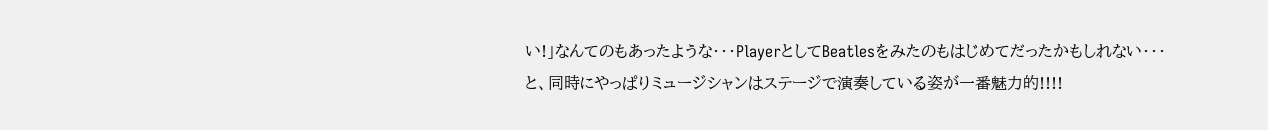い!」なんてのもあったような・・・PlayerとしてBeatlesをみたのもはじめてだったかもしれない・・・と、同時にやっぱりミュージシャンはステージで演奏している姿が一番魅力的!!!!